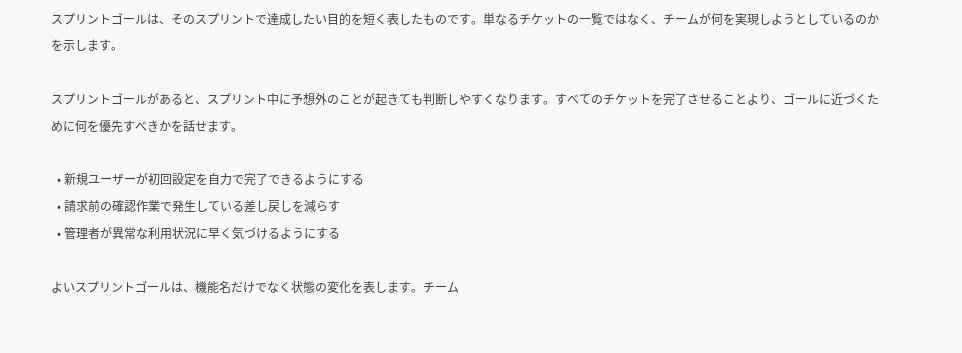スプリントゴールは、そのスプリントで達成したい目的を短く表したものです。単なるチケットの一覧ではなく、チームが何を実現しようとしているのかを示します。

スプリントゴールがあると、スプリント中に予想外のことが起きても判断しやすくなります。すべてのチケットを完了させることより、ゴールに近づくために何を優先すべきかを話せます。

  • 新規ユーザーが初回設定を自力で完了できるようにする
  • 請求前の確認作業で発生している差し戻しを減らす
  • 管理者が異常な利用状況に早く気づけるようにする

よいスプリントゴールは、機能名だけでなく状態の変化を表します。チーム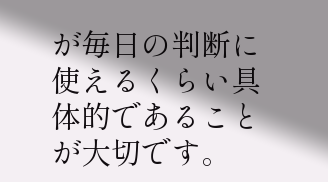が毎日の判断に使えるくらい具体的であることが大切です。